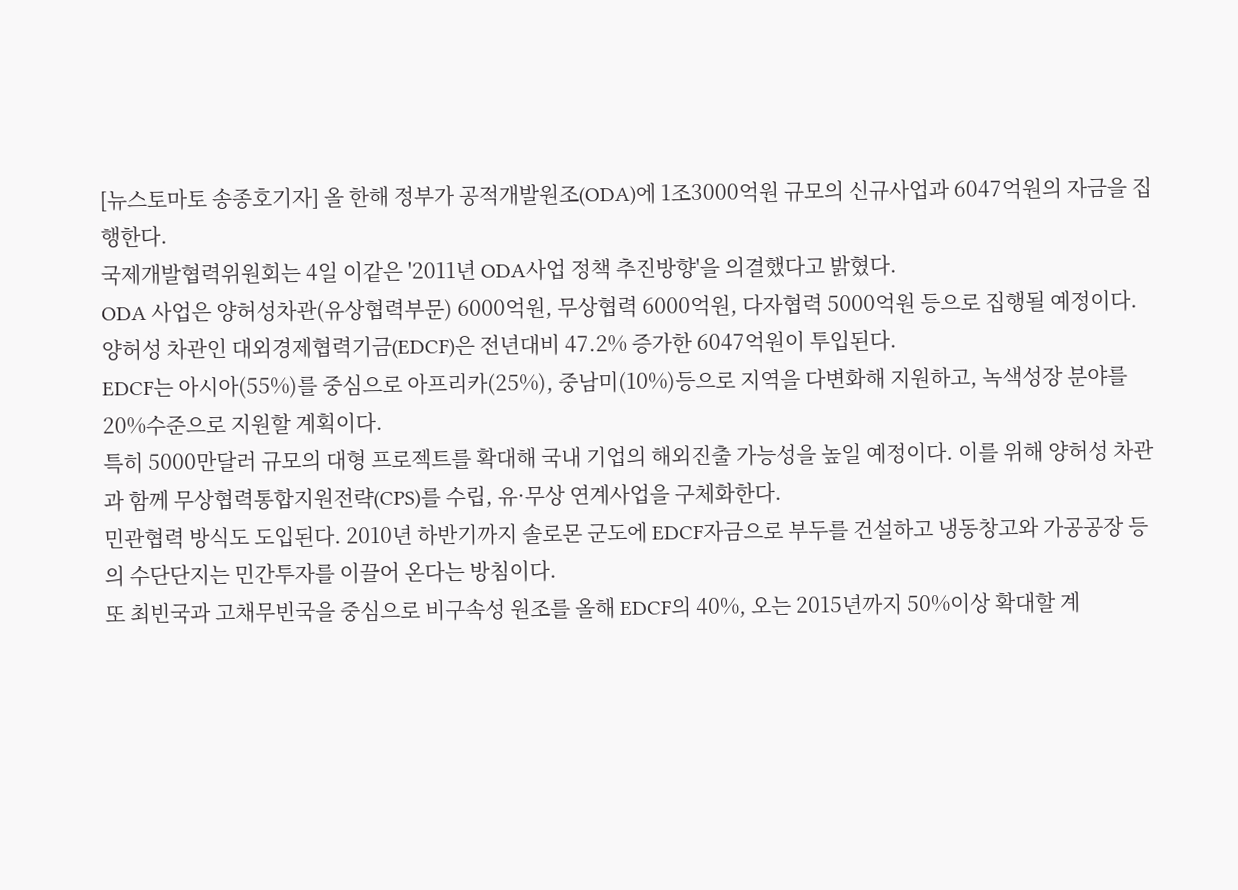[뉴스토마토 송종호기자] 올 한해 정부가 공적개발원조(ODA)에 1조3000억원 규모의 신규사업과 6047억원의 자금을 집행한다.
국제개발협력위원회는 4일 이같은 '2011년 ODA사업 정책 추진방향'을 의결했다고 밝혔다.
ODA 사업은 양허성차관(유상협력부문) 6000억원, 무상협력 6000억원, 다자협력 5000억원 등으로 집행될 예정이다.
양허성 차관인 대외경제협력기금(EDCF)은 전년대비 47.2% 증가한 6047억원이 투입된다.
EDCF는 아시아(55%)를 중심으로 아프리카(25%), 중남미(10%)등으로 지역을 다변화해 지원하고, 녹색성장 분야를 20%수준으로 지원할 계획이다.
특히 5000만달러 규모의 대형 프로젝트를 확대해 국내 기업의 해외진출 가능성을 높일 예정이다. 이를 위해 양허성 차관과 함께 무상협력통합지원전략(CPS)를 수립, 유·무상 연계사업을 구체화한다.
민관협력 방식도 도입된다. 2010년 하반기까지 솔로몬 군도에 EDCF자금으로 부두를 건설하고 냉동창고와 가공공장 등의 수단단지는 민간투자를 이끌어 온다는 방침이다.
또 최빈국과 고채무빈국을 중심으로 비구속성 원조를 올해 EDCF의 40%, 오는 2015년까지 50%이상 확대할 계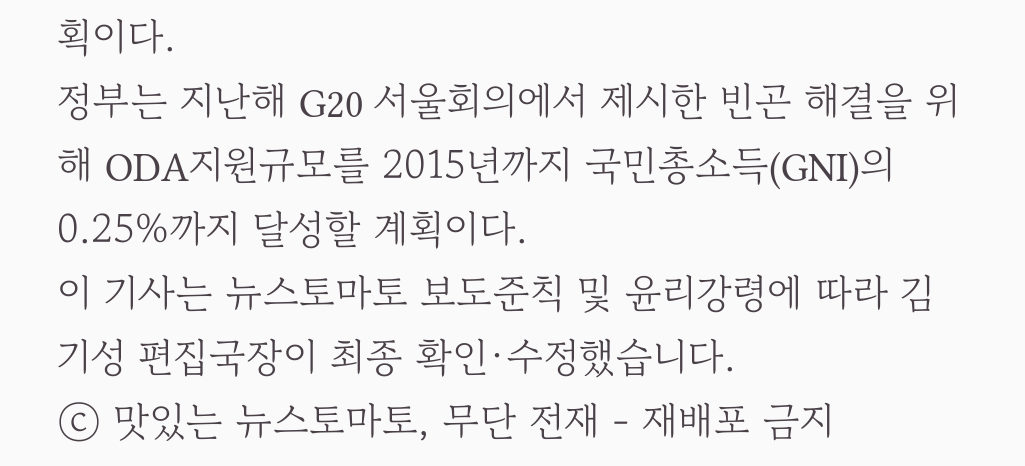획이다.
정부는 지난해 G20 서울회의에서 제시한 빈곤 해결을 위해 ODA지원규모를 2015년까지 국민총소득(GNI)의 0.25%까지 달성할 계획이다.
이 기사는 뉴스토마토 보도준칙 및 윤리강령에 따라 김기성 편집국장이 최종 확인·수정했습니다.
ⓒ 맛있는 뉴스토마토, 무단 전재 - 재배포 금지